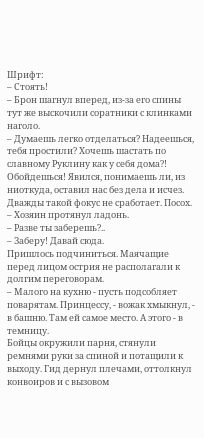Шрифт:
– Стоять!
– Брон шагнул вперед, из-за его спины тут же выскочили соратники с клинками наголо.
– Думаешь легко отделаться? Надеешься, тебя простили? Хочешь шастать по славному Руклину как у себя дома?! Обойдешься! Явился, понимаешь ли, из ниоткуда, оставил нас без дела и исчез. Дважды такой фокус не сработает. Посох.
– Хозяин протянул ладонь.
– Разве ты заберешь?..
– Заберу! Давай сюда.
Пришлось подчиниться. Маячащие перед лицом острия не располагали к долгим переговорам.
– Малого на кухню - пусть подсобляет поварятам. Принцессу, - вожак хмыкнул, - в башню. Там ей самое место. А этого - в темницу.
Бойцы окружили парня, стянули ремнями руки за спиной и потащили к выходу. Гид дернул плечами, оттолкнул конвоиров и с вызовом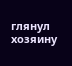глянул хозяину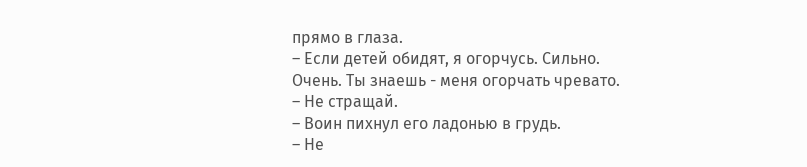прямо в глаза.
– Если детей обидят, я огорчусь. Сильно. Очень. Ты знаешь - меня огорчать чревато.
– Не стращай.
– Воин пихнул его ладонью в грудь.
– Не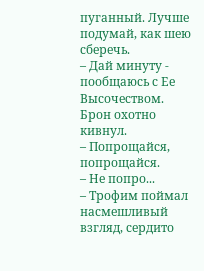пуганный. Лучше подумай, как шею сберечь.
– Дай минуту - пообщаюсь с Ее Высочеством.
Брон охотно кивнул.
– Попрощайся, попрощайся.
– Не попро...
– Трофим поймал насмешливый взгляд, сердито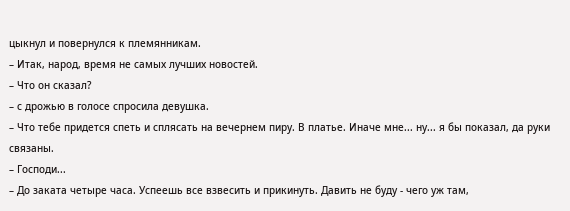цыкнул и повернулся к племянникам.
– Итак, народ, время не самых лучших новостей.
– Что он сказал?
– с дрожью в голосе спросила девушка.
– Что тебе придется спеть и сплясать на вечернем пиру. В платье. Иначе мне... ну... я бы показал, да руки связаны.
– Господи...
– До заката четыре часа. Успеешь все взвесить и прикинуть. Давить не буду - чего уж там,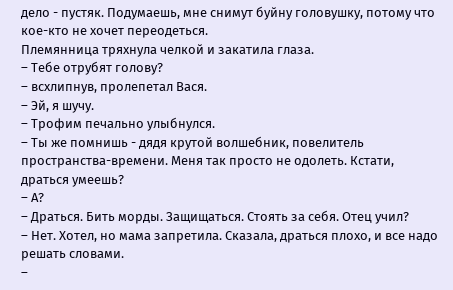дело - пустяк. Подумаешь, мне снимут буйну головушку, потому что кое-кто не хочет переодеться.
Племянница тряхнула челкой и закатила глаза.
– Тебе отрубят голову?
– всхлипнув, пролепетал Вася.
– Эй, я шучу.
– Трофим печально улыбнулся.
– Ты же помнишь - дядя крутой волшебник, повелитель пространства-времени. Меня так просто не одолеть. Кстати, драться умеешь?
– А?
– Драться. Бить морды. Защищаться. Стоять за себя. Отец учил?
– Нет. Хотел, но мама запретила. Сказала, драться плохо, и все надо решать словами.
–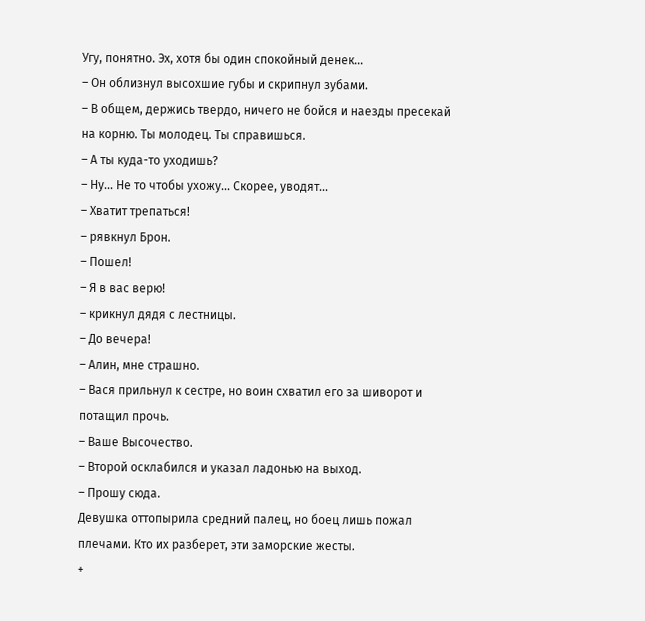Угу, понятно. Эх, хотя бы один спокойный денек...
– Он облизнул высохшие губы и скрипнул зубами.
– В общем, держись твердо, ничего не бойся и наезды пресекай на корню. Ты молодец. Ты справишься.
– А ты куда-то уходишь?
– Ну... Не то чтобы ухожу... Скорее, уводят...
– Хватит трепаться!
– рявкнул Брон.
– Пошел!
– Я в вас верю!
– крикнул дядя с лестницы.
– До вечера!
– Алин, мне страшно.
– Вася прильнул к сестре, но воин схватил его за шиворот и потащил прочь.
– Ваше Высочество.
– Второй осклабился и указал ладонью на выход.
– Прошу сюда.
Девушка оттопырила средний палец, но боец лишь пожал плечами. Кто их разберет, эти заморские жесты.
+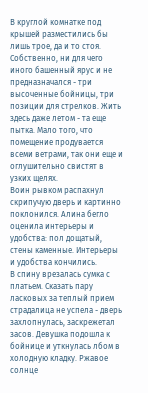В круглой комнатке под крышей разместились бы лишь трое, да и то стоя. Собственно, ни для чего иного башенный ярус и не предназначался - три высоченные бойницы, три позиции для стрелков. Жить здесь даже летом - та еще пытка. Мало того, что помещение продувается всеми ветрами, так они еще и оглушительно свистят в узких щелях.
Воин рывком распахнул скрипучую дверь и картинно поклонился. Алина бегло оценила интерьеры и удобства: пол дощатый, стены каменные. Интерьеры и удобства кончились.
В спину врезалась сумка с платьем. Сказать пару ласковых за теплый прием страдалица не успела - дверь захлопнулась, заскрежетал засов. Девушка подошла к бойнице и уткнулась лбом в холодную кладку. Ржавое солнце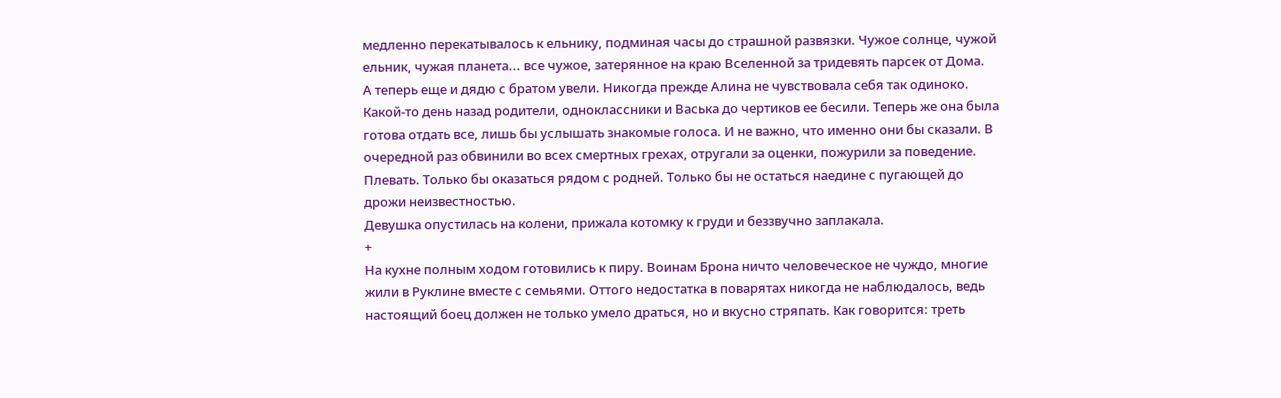медленно перекатывалось к ельнику, подминая часы до страшной развязки. Чужое солнце, чужой ельник, чужая планета... все чужое, затерянное на краю Вселенной за тридевять парсек от Дома.
А теперь еще и дядю с братом увели. Никогда прежде Алина не чувствовала себя так одиноко. Какой-то день назад родители, одноклассники и Васька до чертиков ее бесили. Теперь же она была готова отдать все, лишь бы услышать знакомые голоса. И не важно, что именно они бы сказали. В очередной раз обвинили во всех смертных грехах, отругали за оценки, пожурили за поведение. Плевать. Только бы оказаться рядом с родней. Только бы не остаться наедине с пугающей до дрожи неизвестностью.
Девушка опустилась на колени, прижала котомку к груди и беззвучно заплакала.
+
На кухне полным ходом готовились к пиру. Воинам Брона ничто человеческое не чуждо, многие жили в Руклине вместе с семьями. Оттого недостатка в поварятах никогда не наблюдалось, ведь настоящий боец должен не только умело драться, но и вкусно стряпать. Как говорится: треть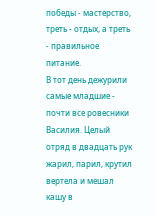победы - мастерство, треть - отдых, а треть - правильное питание.
В тот день дежурили самые младшие - почти все ровесники Василия. Целый отряд в двадцать рук жарил, парил, крутил вертела и мешал кашу в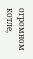огромном котле,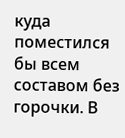куда поместился бы всем составом без горочки. В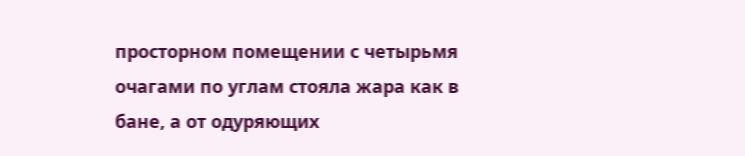просторном помещении с четырьмя очагами по углам стояла жара как в бане, а от одуряющих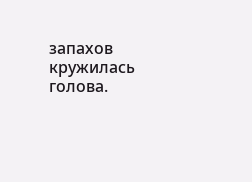запахов кружилась голова.